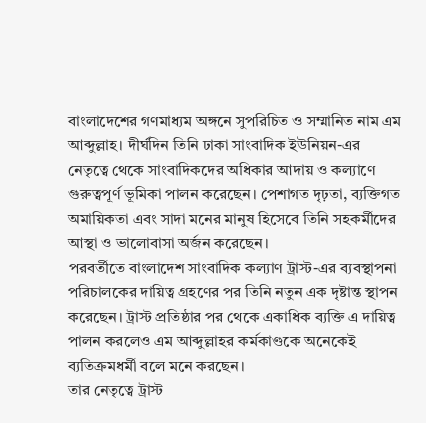বাংলাদেশের গণমাধ্যম অঙ্গনে সুপরিচিত ও সম্মানিত নাম এম আব্দুল্লাহ। দীর্ঘদিন তিনি ঢাকা সাংবাদিক ইউনিয়ন-এর নেতৃত্বে থেকে সাংবাদিকদের অধিকার আদায় ও কল্যাণে গুরুত্বপূর্ণ ভূমিকা পালন করেছেন। পেশাগত দৃঢ়তা, ব্যক্তিগত অমায়িকতা এবং সাদা মনের মানুষ হিসেবে তিনি সহকর্মীদের আস্থা ও ভালোবাসা অর্জন করেছেন।
পরবর্তীতে বাংলাদেশ সাংবাদিক কল্যাণ ট্রাস্ট-এর ব্যবস্থাপনা পরিচালকের দায়িত্ব গ্রহণের পর তিনি নতুন এক দৃষ্টান্ত স্থাপন করেছেন। ট্রাস্ট প্রতিষ্ঠার পর থেকে একাধিক ব্যক্তি এ দায়িত্ব পালন করলেও এম আব্দুল্লাহর কর্মকাণ্ডকে অনেকেই ব্যতিক্রমধর্মী বলে মনে করছেন।
তার নেতৃত্বে ট্রাস্ট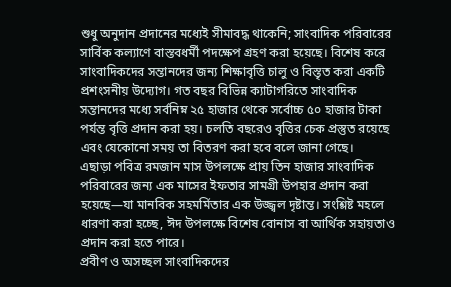শুধু অনুদান প্রদানের মধ্যেই সীমাবদ্ধ থাকেনি; সাংবাদিক পরিবারের সার্বিক কল্যাণে বাস্তবধর্মী পদক্ষেপ গ্রহণ করা হয়েছে। বিশেষ করে সাংবাদিকদের সন্তানদের জন্য শিক্ষাবৃত্তি চালু ও বিস্তৃত করা একটি প্রশংসনীয় উদ্যোগ। গত বছর বিভিন্ন ক্যাটাগরিতে সাংবাদিক সন্তানদের মধ্যে সর্বনিম্ন ২৫ হাজার থেকে সর্বোচ্চ ৫০ হাজার টাকা পর্যন্ত বৃত্তি প্রদান করা হয়। চলতি বছরেও বৃত্তির চেক প্রস্তুত রয়েছে এবং যেকোনো সময় তা বিতরণ করা হবে বলে জানা গেছে।
এছাড়া পবিত্র রমজান মাস উপলক্ষে প্রায় তিন হাজার সাংবাদিক পরিবারের জন্য এক মাসের ইফতার সামগ্রী উপহার প্রদান করা হয়েছে—যা মানবিক সহমর্মিতার এক উজ্জ্বল দৃষ্টান্ত। সংশ্লিষ্ট মহলে ধারণা করা হচ্ছে, ঈদ উপলক্ষে বিশেষ বোনাস বা আর্থিক সহায়তাও প্রদান করা হতে পারে।
প্রবীণ ও অসচ্ছল সাংবাদিকদের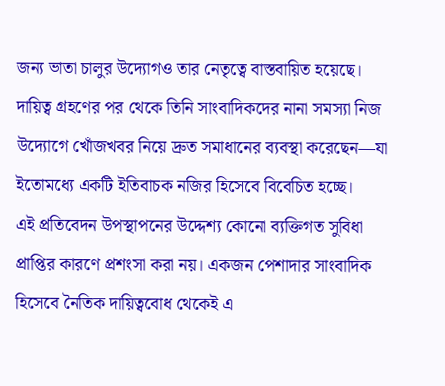জন্য ভাতা চালুর উদ্যোগও তার নেতৃত্বে বাস্তবায়িত হয়েছে। দায়িত্ব গ্রহণের পর থেকে তিনি সাংবাদিকদের নানা সমস্যা নিজ উদ্যোগে খোঁজখবর নিয়ে দ্রুত সমাধানের ব্যবস্থা করেছেন—যা ইতোমধ্যে একটি ইতিবাচক নজির হিসেবে বিবেচিত হচ্ছে।
এই প্রতিবেদন উপস্থাপনের উদ্দেশ্য কোনো ব্যক্তিগত সুবিধা প্রাপ্তির কারণে প্রশংসা করা নয়। একজন পেশাদার সাংবাদিক হিসেবে নৈতিক দায়িত্ববোধ থেকেই এ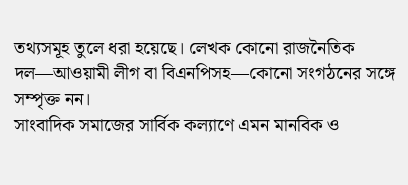তথ্যসমূহ তুলে ধরা হয়েছে। লেখক কোনো রাজনৈতিক দল—আওয়ামী লীগ বা বিএনপিসহ—কোনো সংগঠনের সঙ্গে সম্পৃক্ত নন।
সাংবাদিক সমাজের সার্বিক কল্যাণে এমন মানবিক ও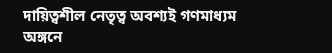দায়িত্বশীল নেতৃত্ব অবশ্যই গণমাধ্যম অঙ্গনে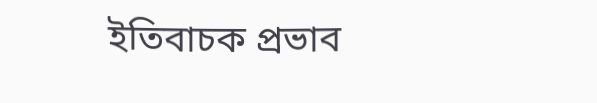ইতিবাচক প্রভাব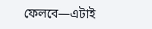ফেলবে—এটাই